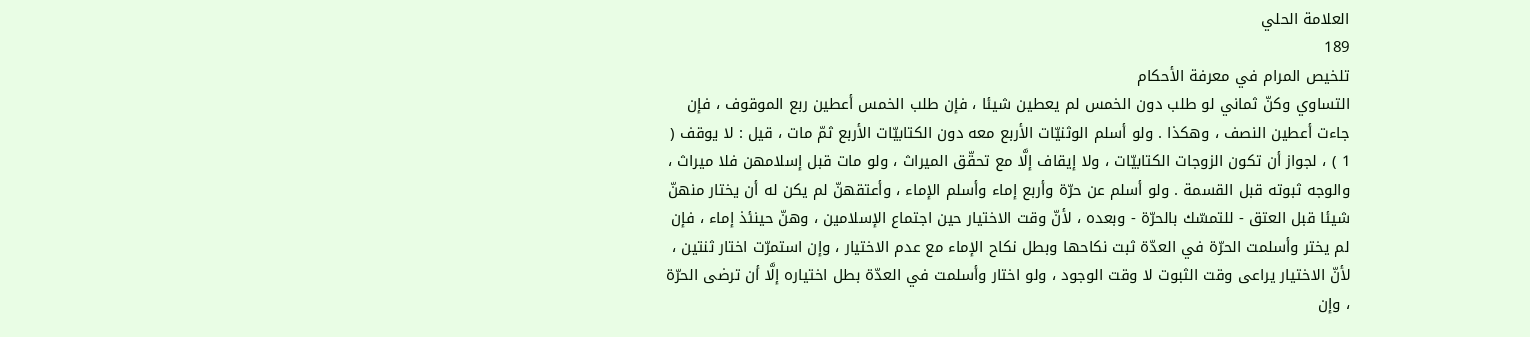العلامة الحلي
189
تلخيص المرام في معرفة الأحكام
التساوي وكنّ ثماني لو طلب دون الخمس لم يعطين شيئا ، فإن طلب الخمس أعطين ربع الموقوف ، فإن جاءت أعطين النصف ، وهكذا . ولو أسلم الوثنيّات الأربع معه دون الكتابيّات الأربع ثمّ مات ، قيل : لا يوقف ( 1 ) ، لجواز أن تكون الزوجات الكتابيّات ، ولا إيقاف إلَّا مع تحقّق الميراث ، ولو مات قبل إسلامهن فلا ميراث ، والوجه ثبوته قبل القسمة . ولو أسلم عن حرّة وأربع إماء وأسلم الإماء ، وأعتقهنّ لم يكن له أن يختار منهنّ شيئا قبل العتق - للتمسّك بالحرّة - وبعده ، لأنّ وقت الاختيار حين اجتماع الإسلامين ، وهنّ حينئذ إماء ، فإن لم يختر وأسلمت الحرّة في العدّة ثبت نكاحها وبطل نكاح الإماء مع عدم الاختيار ، وإن استمرّت اختار ثنتين ، لأنّ الاختيار يراعى وقت الثبوت لا وقت الوجود ، ولو اختار وأسلمت في العدّة بطل اختياره إلَّا أن ترضى الحرّة ، وإن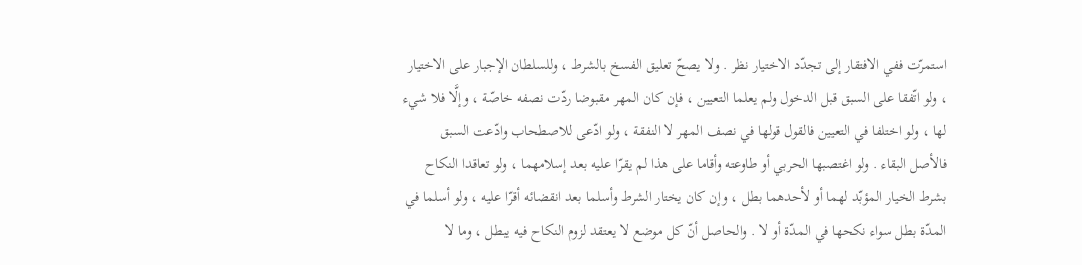استمرّت ففي الافتقار إلى تجدّد الاختيار نظر . ولا يصحّ تعليق الفسخ بالشرط ، وللسلطان الإجبار على الاختيار ، ولو اتّفقا على السبق قبل الدخول ولم يعلما التعيين ، فإن كان المهر مقبوضا ردّت نصفه خاصّة ، وإلَّا فلا شيء لها ، ولو اختلفا في التعيين فالقول قولها في نصف المهر لا النفقة ، ولو ادّعى للاصطحاب وادّعت السبق فالأصل البقاء . ولو اغتصبها الحربي أو طاوعته وأقاما على هذا لم يقرّا عليه بعد إسلامهما ، ولو تعاقدا النكاح بشرط الخيار المؤبّد لهما أو لأحدهما بطل ، وإن كان يختار الشرط وأسلما بعد انقضائه أقرّا عليه ، ولو أسلما في المدّة بطل سواء نكحها في المدّة أو لا . والحاصل أنّ كل موضع لا يعتقد لزوم النكاح فيه يبطل ، وما لا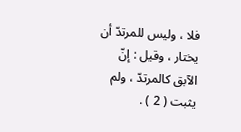فلا ، وليس للمرتدّ أن يختار ، وقيل : إنّ الآبق كالمرتدّ ، ولم يثبت ( 2 ) .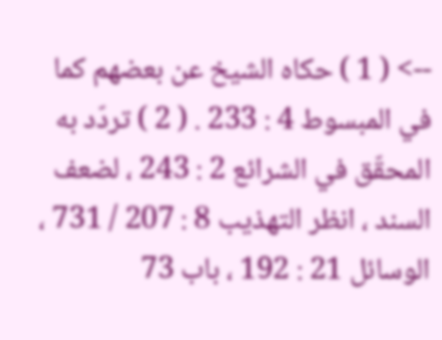--> ( 1 ) حكاه الشيخ عن بعضهم كما في المبسوط 4 : 233 . ( 2 ) تردّد به المحقّق في الشرائع 2 : 243 ، لضعف السند ، انظر التهذيب 8 : 207 / 731 ، الوسائل 21 : 192 ، باب 73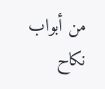من أبواب نكاح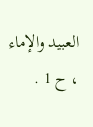العبيد والإماء ، ح 1 .